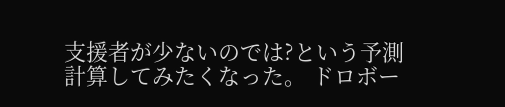支援者が少ないのでは?という予測
計算してみたくなった。 ドロボー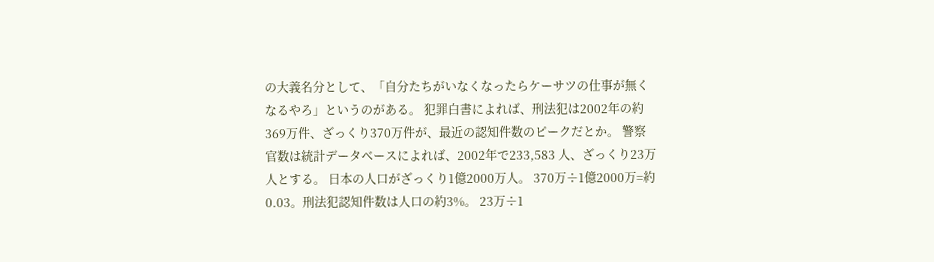の大義名分として、「自分たちがいなくなったらケーサツの仕事が無くなるやろ」というのがある。 犯罪白書によれば、刑法犯は2002年の約369万件、ざっくり370万件が、最近の認知件数のピークだとか。 警察官数は統計データベースによれば、2002年で233,583 人、ざっくり23万人とする。 日本の人口がざっくり1億2000万人。 370万÷1億2000万=約0.03。刑法犯認知件数は人口の約3%。 23万÷1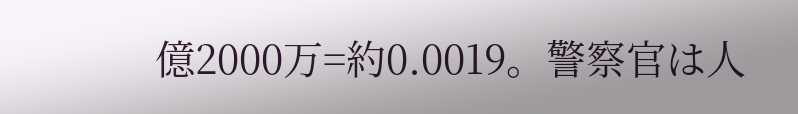億2000万=約0.0019。警察官は人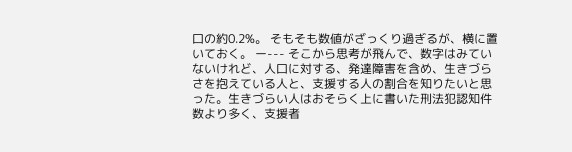口の約0.2%。 そもそも数値がざっくり過ぎるが、横に置いておく。 ー--- そこから思考が飛んで、数字はみていないけれど、人口に対する、発達障害を含め、生きづらさを抱えている人と、支援する人の割合を知りたいと思った。生きづらい人はおそらく上に書いた刑法犯認知件数より多く、支援者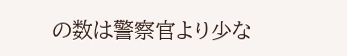の数は警察官より少な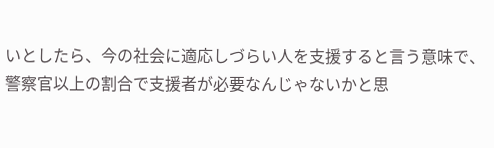いとしたら、今の社会に適応しづらい人を支援すると言う意味で、警察官以上の割合で支援者が必要なんじゃないかと思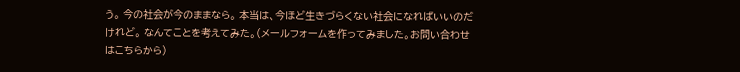う。 今の社会が今のままなら。 本当は、今ほど生きづらくない社会になればいいのだけれど。 なんてことを考えてみた。(メールフォームを作ってみました。お問い合わせはこちらから)